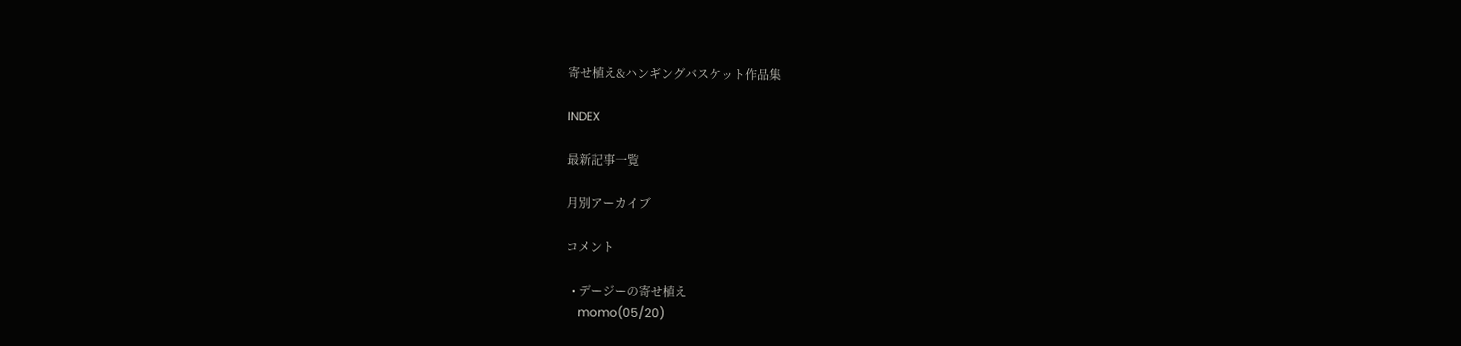寄せ植え&ハンギングバスケット作品集

INDEX

最新記事一覧

月別アーカイブ

コメント

  • デージーの寄せ植え
    momo(05/20)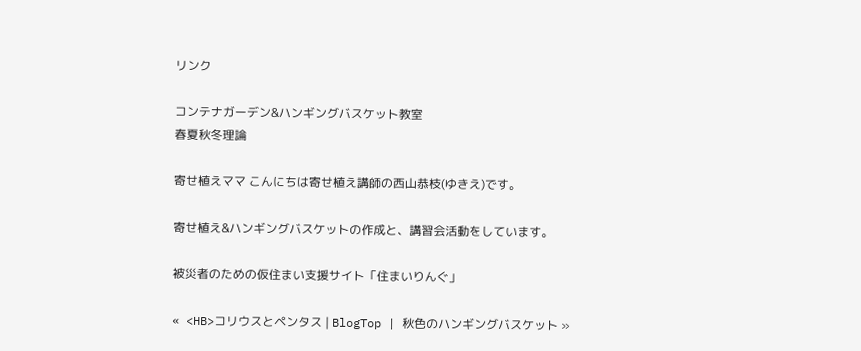リンク

コンテナガーデン&ハンギングバスケット教室
春夏秋冬理論

寄せ植えママ こんにちは寄せ植え講師の西山恭枝(ゆきえ)です。

寄せ植え&ハンギングバスケットの作成と、講習会活動をしています。

被災者のための仮住まい支援サイト「住まいりんぐ」

« <HB>コリウスとペンタス | BlogTop | 秋色のハンギングバスケット »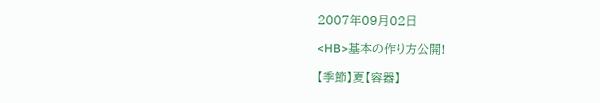2007年09月02日

<HB>基本の作り方公開!

【季節】夏【容器】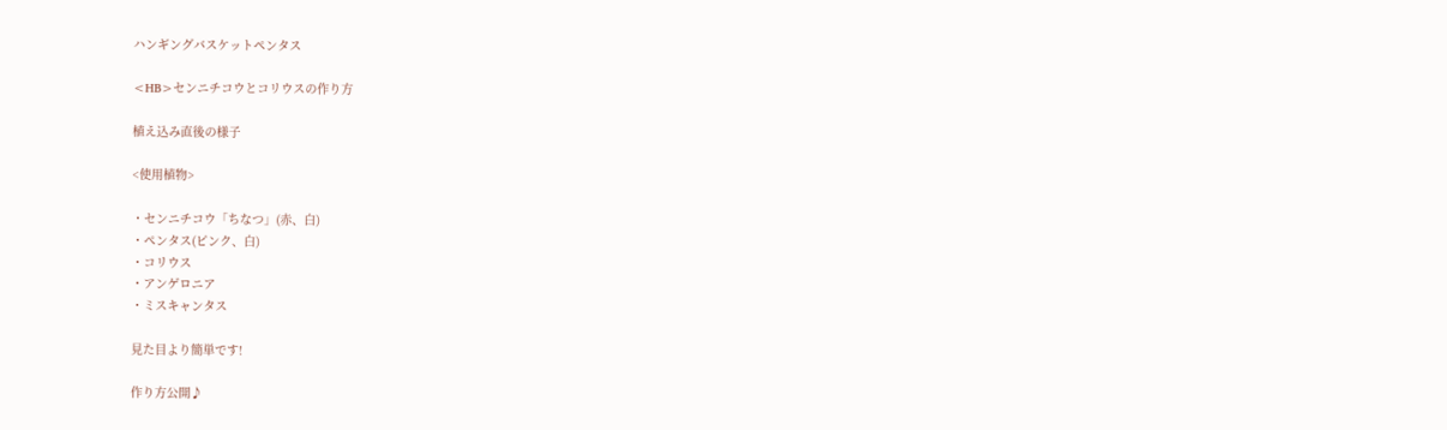ハンギングバスケットペンタス

<HB>センニチコウとコリウスの作り方

植え込み直後の様子

<使用植物>

・センニチコウ「ちなつ」(赤、白)
・ペンタス(ピンク、白)
・コリウス
・アンゲロニア
・ミスキャンタス

見た目より簡単です!

作り方公開♪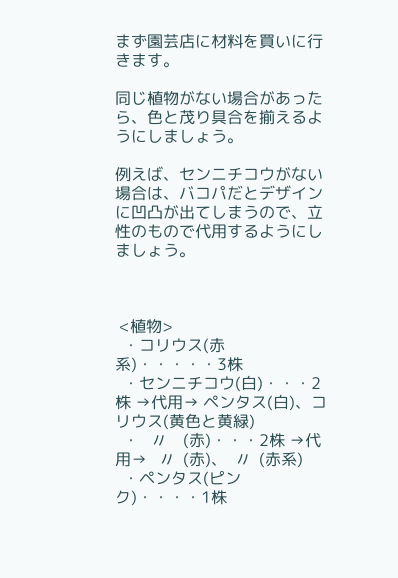まず園芸店に材料を買いに行きます。

同じ植物がない場合があったら、色と茂り具合を揃えるようにしましょう。

例えば、センニチコウがない場合は、バコパだとデザインに凹凸が出てしまうので、立性のもので代用するようにしましょう。



 <植物>
  ・コリウス(赤系)・・・・・3株
  ・センニチコウ(白)・・・2株 →代用→ ペンタス(白)、コリウス(黄色と黄緑)
  ・   〃    (赤)・・・2株 →代用→   〃  (赤)、  〃  (赤系)
  ・ペンタス(ピンク)・・・・1株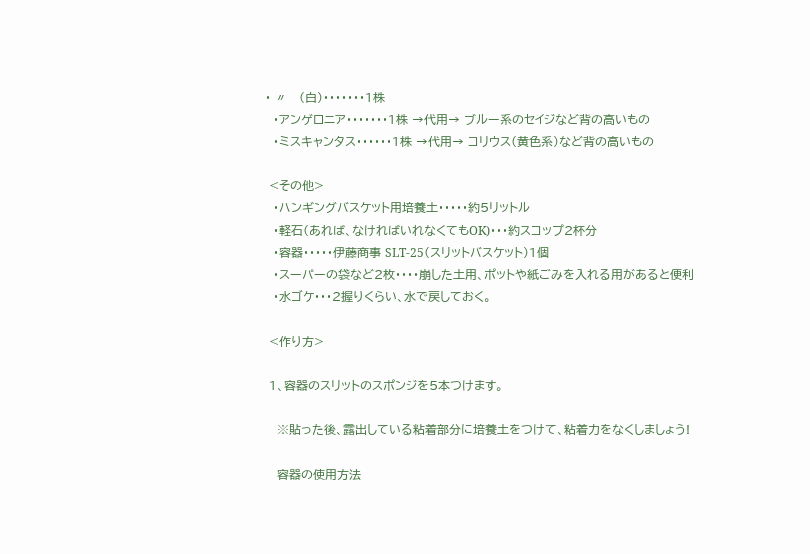・ 〃   (白)・・・・・・・1株
  ・アンゲロニア・・・・・・・1株 →代用→ ブルー系のセイジなど背の高いもの
  ・ミスキャンタス・・・・・・1株 →代用→ コリウス(黄色系)など背の高いもの

 <その他>
  ・ハンギングバスケット用培養土・・・・・約5リットル
  ・軽石(あれば、なければいれなくてもOK)・・・約スコップ2杯分
  ・容器・・・・・伊藤商事 SLT-25(スリットバスケット)1個
  ・スーパーの袋など2枚・・・・崩した土用、ポットや紙ごみを入れる用があると便利
  ・水ゴケ・・・2握りくらい、水で戻しておく。

 <作り方>

 1、容器のスリットのスポンジを5本つけます。

   ※貼った後、露出している粘着部分に培養土をつけて、粘着力をなくしましょう!

   容器の使用方法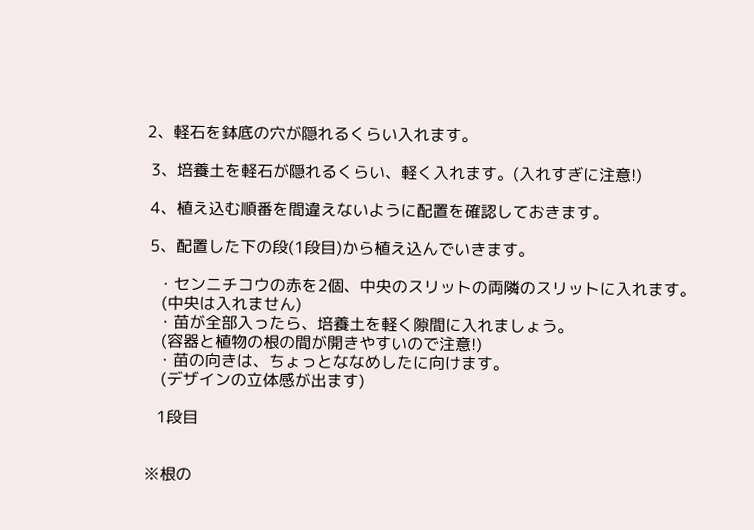2、軽石を鉢底の穴が隠れるくらい入れます。

 3、培養土を軽石が隠れるくらい、軽く入れます。(入れすぎに注意!)

 4、植え込む順番を間違えないように配置を確認しておきます。

 5、配置した下の段(1段目)から植え込んでいきます。

   ・センニチコウの赤を2個、中央のスリットの両隣のスリットに入れます。
    (中央は入れません)
   ・苗が全部入ったら、培養土を軽く隙間に入れましょう。
    (容器と植物の根の間が開きやすいので注意!)
   ・苗の向きは、ちょっとななめしたに向けます。
    (デザインの立体感が出ます)

   1段目


※根の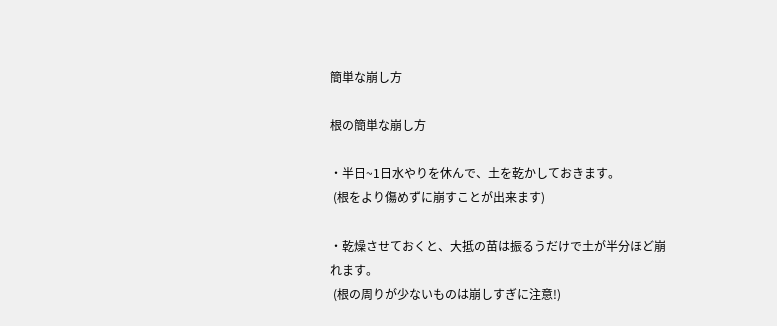簡単な崩し方

根の簡単な崩し方

・半日~1日水やりを休んで、土を乾かしておきます。
 (根をより傷めずに崩すことが出来ます)

・乾燥させておくと、大抵の苗は振るうだけで土が半分ほど崩れます。
 (根の周りが少ないものは崩しすぎに注意!)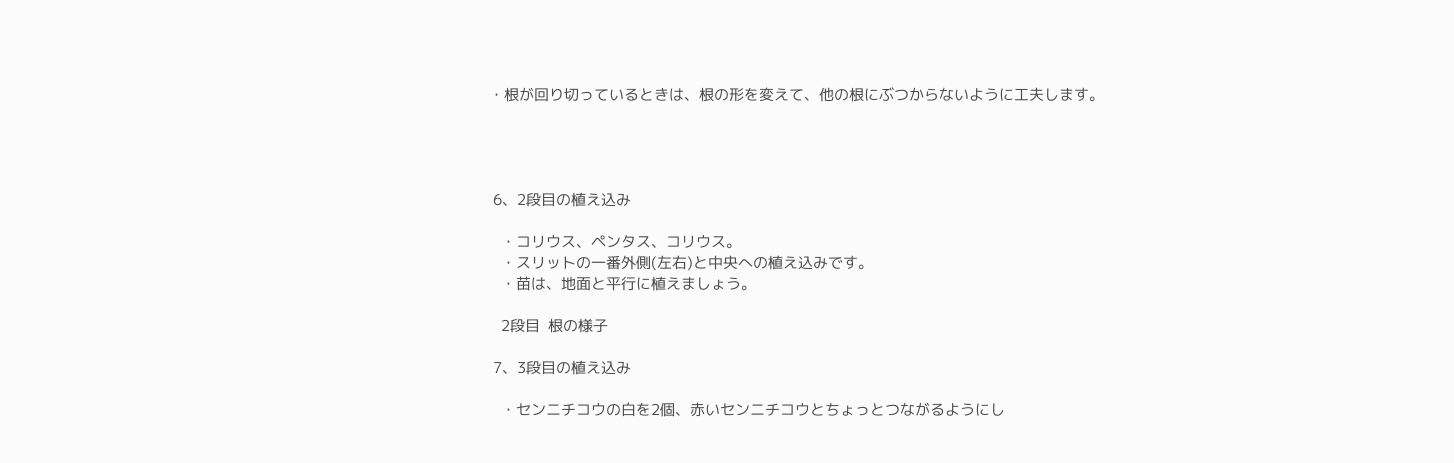・根が回り切っているときは、根の形を変えて、他の根にぶつからないように工夫します。




 6、2段目の植え込み

   ・コリウス、ペンタス、コリウス。
   ・スリットの一番外側(左右)と中央への植え込みです。
   ・苗は、地面と平行に植えましょう。

   2段目  根の様子

 7、3段目の植え込み

   ・センニチコウの白を2個、赤いセンニチコウとちょっとつながるようにし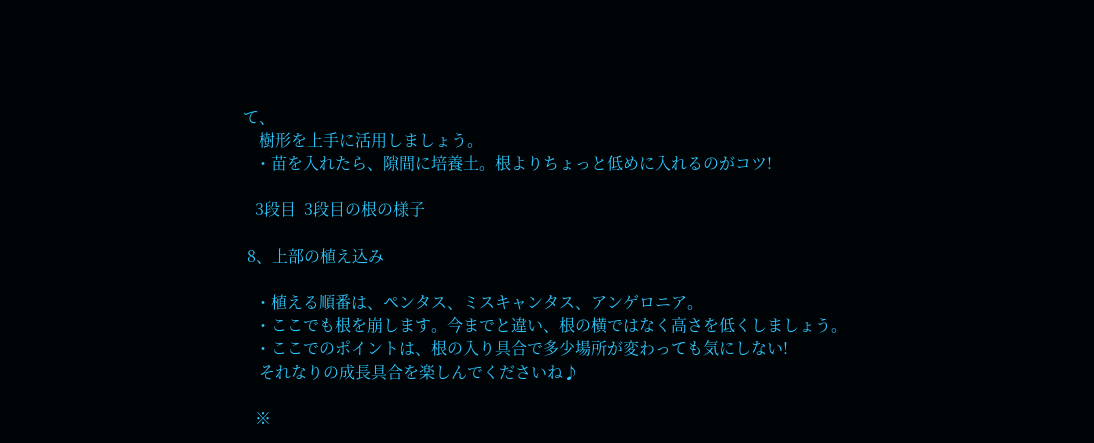て、
    樹形を上手に活用しましょう。
   ・苗を入れたら、隙間に培養土。根よりちょっと低めに入れるのがコツ!

   3段目  3段目の根の様子

 8、上部の植え込み

   ・植える順番は、ペンタス、ミスキャンタス、アンゲロニア。
   ・ここでも根を崩します。今までと違い、根の横ではなく高さを低くしましょう。
   ・ここでのポイントは、根の入り具合で多少場所が変わっても気にしない!
    それなりの成長具合を楽しんでくださいね♪

   ※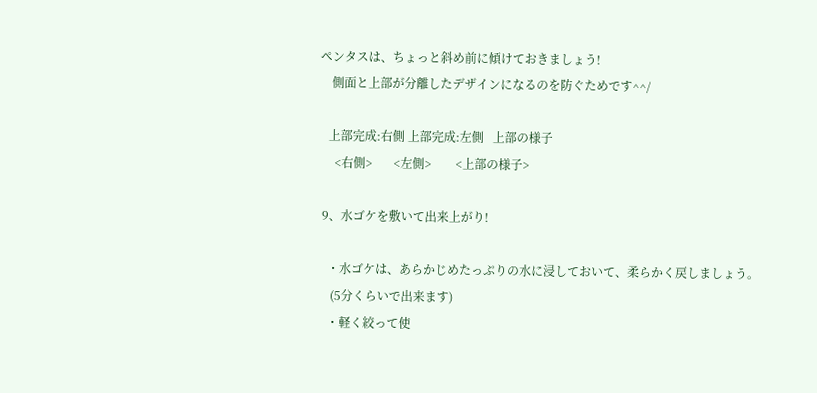ペンタスは、ちょっと斜め前に傾けておきましょう!
    側面と上部が分離したデザインになるのを防ぐためです^^/

   上部完成:右側 上部完成:左側   上部の様子
     <右側>       <左側>        <上部の様子>

 9、水ゴケを敷いて出来上がり!

   ・水ゴケは、あらかじめたっぷりの水に浸しておいて、柔らかく戻しましょう。
    (5分くらいで出来ます)
   ・軽く絞って使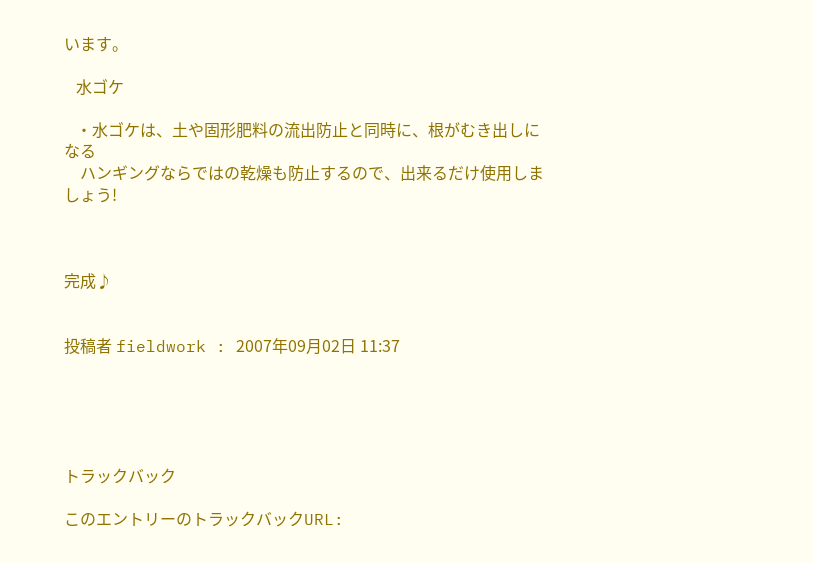います。

   水ゴケ

   ・水ゴケは、土や固形肥料の流出防止と同時に、根がむき出しになる
    ハンギングならではの乾燥も防止するので、出来るだけ使用しましょう!



完成♪


投稿者 fieldwork : 2007年09月02日 11:37





トラックバック

このエントリーのトラックバックURL: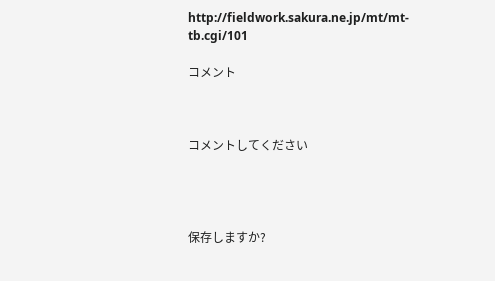http://fieldwork.sakura.ne.jp/mt/mt-tb.cgi/101

コメント



コメントしてください




保存しますか?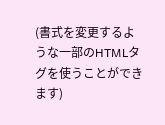(書式を変更するような一部のHTMLタグを使うことができます)